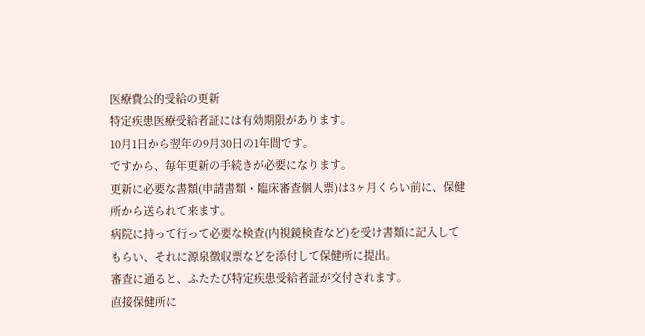医療費公的受給の更新
特定疾患医療受給者証には有効期限があります。
10月1日から翌年の9月30日の1年間です。
ですから、毎年更新の手続きが必要になります。
更新に必要な書類(申請書類・臨床審査個人票)は3ヶ月くらい前に、保健所から送られて来ます。
病院に持って行って必要な検査(内視鏡検査など)を受け書類に記入してもらい、それに源泉徴収票などを添付して保健所に提出。
審査に通ると、ふたたび特定疾患受給者証が交付されます。
直接保健所に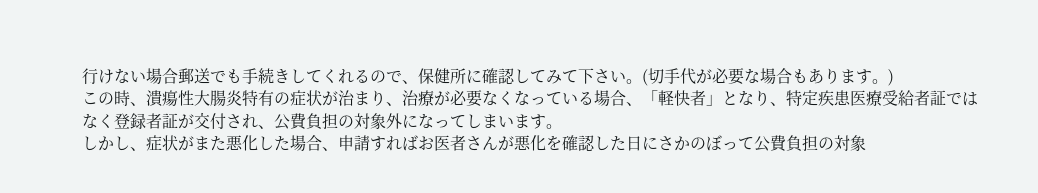行けない場合郵送でも手続きしてくれるので、保健所に確認してみて下さい。(切手代が必要な場合もあります。)
この時、潰瘍性大腸炎特有の症状が治まり、治療が必要なくなっている場合、「軽快者」となり、特定疾患医療受給者証ではなく登録者証が交付され、公費負担の対象外になってしまいます。
しかし、症状がまた悪化した場合、申請すればお医者さんが悪化を確認した日にさかのぼって公費負担の対象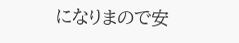になりまので安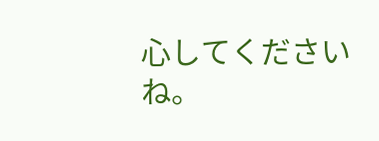心してくださいね。